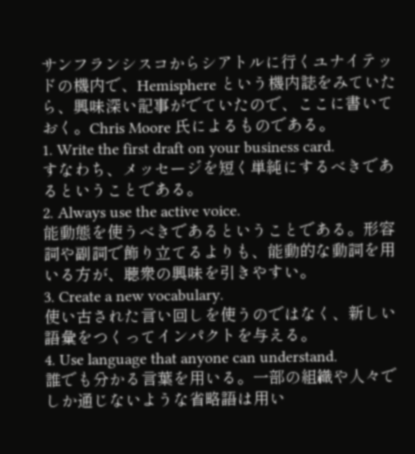サンフランシスコからシアトルに行くユナイテッドの機内で、Hemisphere という機内誌をみていたら、興味深い記事がでていたので、ここに書いておく。Chris Moore 氏によるものである。
1. Write the first draft on your business card.
すなわち、メッセージを短く単純にするべきであるということである。
2. Always use the active voice.
能動態を使うべきであるということである。形容詞や副詞で飾り立てるよりも、能動的な動詞を用いる方が、聴衆の興味を引きやすい。
3. Create a new vocabulary.
使い古された言い回しを使うのではなく、新しい語彙をつくってインパクトを与える。
4. Use language that anyone can understand.
誰でも分かる言葉を用いる。一部の組織や人々でしか通じないような省略語は用い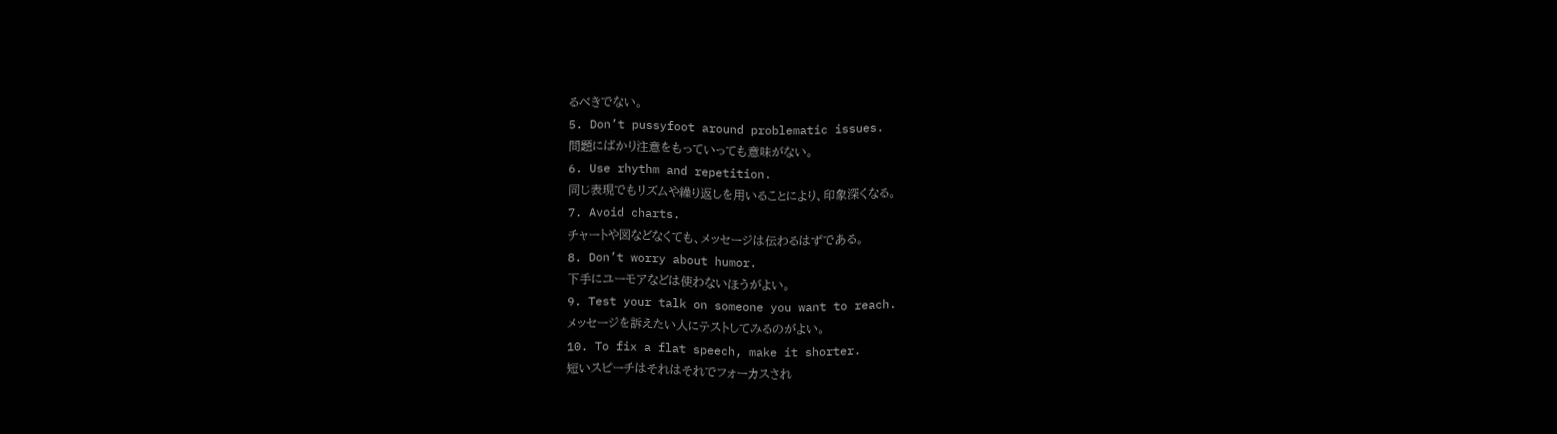るべきでない。
5. Don’t pussyfoot around problematic issues.
問題にばかり注意をもっていっても意味がない。
6. Use rhythm and repetition.
同じ表現でもリズムや繰り返しを用いることにより、印象深くなる。
7. Avoid charts.
チャートや図などなくても、メッセージは伝わるはずである。
8. Don’t worry about humor.
下手にユーモアなどは使わないほうがよい。
9. Test your talk on someone you want to reach.
メッセージを訴えたい人にテストしてみるのがよい。
10. To fix a flat speech, make it shorter.
短いスピーチはそれはそれでフォーカスされ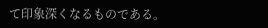て印象深くなるものである。